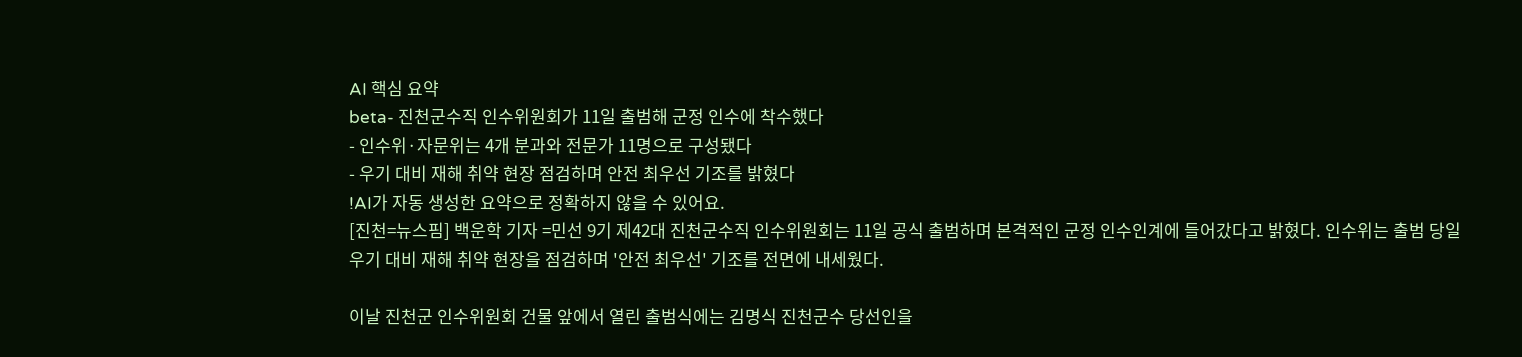AI 핵심 요약
beta- 진천군수직 인수위원회가 11일 출범해 군정 인수에 착수했다
- 인수위·자문위는 4개 분과와 전문가 11명으로 구성됐다
- 우기 대비 재해 취약 현장 점검하며 안전 최우선 기조를 밝혔다
!AI가 자동 생성한 요약으로 정확하지 않을 수 있어요.
[진천=뉴스핌] 백운학 기자 =민선 9기 제42대 진천군수직 인수위원회는 11일 공식 출범하며 본격적인 군정 인수인계에 들어갔다고 밝혔다. 인수위는 출범 당일 우기 대비 재해 취약 현장을 점검하며 '안전 최우선' 기조를 전면에 내세웠다.

이날 진천군 인수위원회 건물 앞에서 열린 출범식에는 김명식 진천군수 당선인을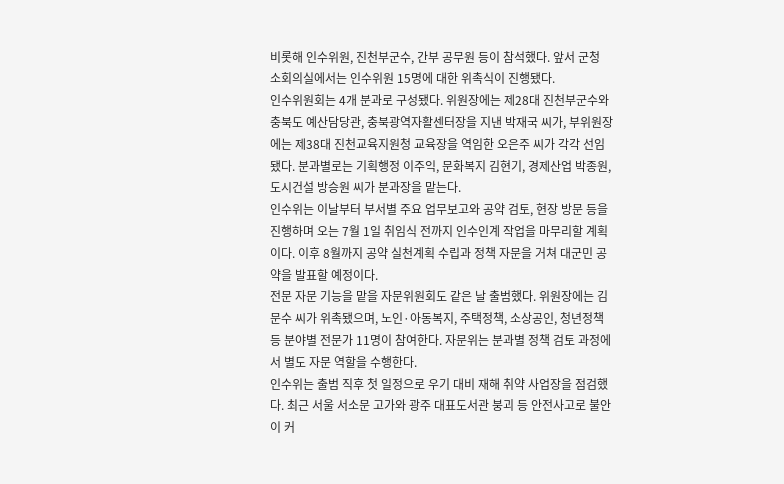비롯해 인수위원, 진천부군수, 간부 공무원 등이 참석했다. 앞서 군청 소회의실에서는 인수위원 15명에 대한 위촉식이 진행됐다.
인수위원회는 4개 분과로 구성됐다. 위원장에는 제28대 진천부군수와 충북도 예산담당관, 충북광역자활센터장을 지낸 박재국 씨가, 부위원장에는 제38대 진천교육지원청 교육장을 역임한 오은주 씨가 각각 선임됐다. 분과별로는 기획행정 이주익, 문화복지 김현기, 경제산업 박종원, 도시건설 방승원 씨가 분과장을 맡는다.
인수위는 이날부터 부서별 주요 업무보고와 공약 검토, 현장 방문 등을 진행하며 오는 7월 1일 취임식 전까지 인수인계 작업을 마무리할 계획이다. 이후 8월까지 공약 실천계획 수립과 정책 자문을 거쳐 대군민 공약을 발표할 예정이다.
전문 자문 기능을 맡을 자문위원회도 같은 날 출범했다. 위원장에는 김문수 씨가 위촉됐으며, 노인·아동복지, 주택정책, 소상공인, 청년정책 등 분야별 전문가 11명이 참여한다. 자문위는 분과별 정책 검토 과정에서 별도 자문 역할을 수행한다.
인수위는 출범 직후 첫 일정으로 우기 대비 재해 취약 사업장을 점검했다. 최근 서울 서소문 고가와 광주 대표도서관 붕괴 등 안전사고로 불안이 커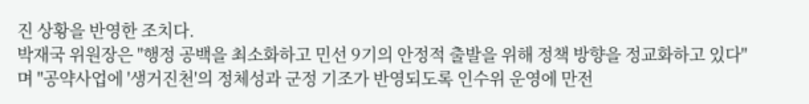진 상황을 반영한 조치다.
박재국 위원장은 "행정 공백을 최소화하고 민선 9기의 안정적 출발을 위해 정책 방향을 정교화하고 있다"며 "공약사업에 '생거진천'의 정체성과 군정 기조가 반영되도록 인수위 운영에 만전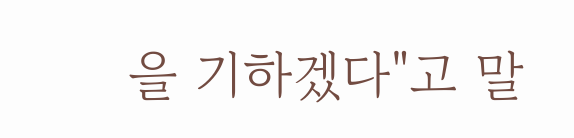을 기하겠다"고 말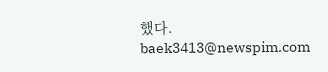했다.
baek3413@newspim.com